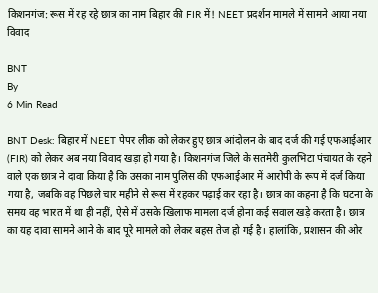किशनगंज: रूस में रह रहे छात्र का नाम बिहार की FIR में! NEET प्रदर्शन मामले में सामने आया नया विवाद

BNT
By
6 Min Read

BNT Desk: बिहार में NEET पेपर लीक को लेकर हुए छात्र आंदोलन के बाद दर्ज की गई एफआईआर (FIR) को लेकर अब नया विवाद खड़ा हो गया है। किशनगंज जिले के सतमेरी कुलभिटा पंचायत के रहने वाले एक छात्र ने दावा किया है कि उसका नाम पुलिस की एफआईआर में आरोपी के रूप में दर्ज किया गया है, जबकि वह पिछले चार महीने से रूस में रहकर पढ़ाई कर रहा है। छात्र का कहना है कि घटना के समय वह भारत में था ही नहीं, ऐसे में उसके खिलाफ मामला दर्ज होना कई सवाल खड़े करता है। छात्र का यह दावा सामने आने के बाद पूरे मामले को लेकर बहस तेज हो गई है। हालांकि, प्रशासन की ओर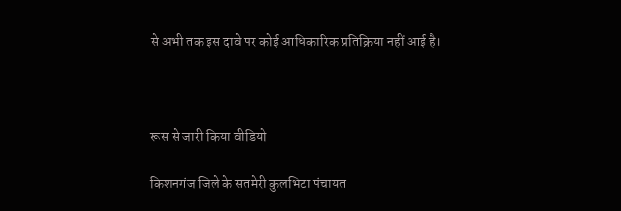से अभी तक इस दावे पर कोई आधिकारिक प्रतिक्रिया नहीं आई है।



रूस से जारी किया वीडियो

किशनगंज जिले के सतमेरी कुलभिटा पंचायत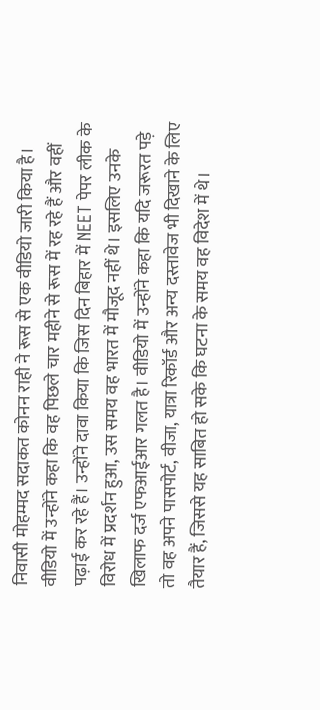निवासी मोहम्मद सदाकत कोनन राही ने रूस से एक वीडियो जारी किया है। वीडियो में उन्होंने कहा कि वह पिछले चार महीने से रूस में रह रहे हैं और वहीं पढ़ाई कर रहे हैं। उन्होंने दावा किया कि जिस दिन बिहार में NEET पेपर लीक के विरोध में प्रदर्शन हुआ, उस समय वह भारत में मौजूद नहीं थे। इसलिए उनके खिलाफ दर्ज एफआईआर गलत है। वीडियो में उन्होंने कहा कि यदि जरूरत पड़े तो वह अपने पासपोर्ट, वीजा, यात्रा रिकॉर्ड और अन्य दस्तावेज भी दिखाने के लिए तैयार हैं, जिससे यह साबित हो सके कि घटना के समय वह विदेश में थे।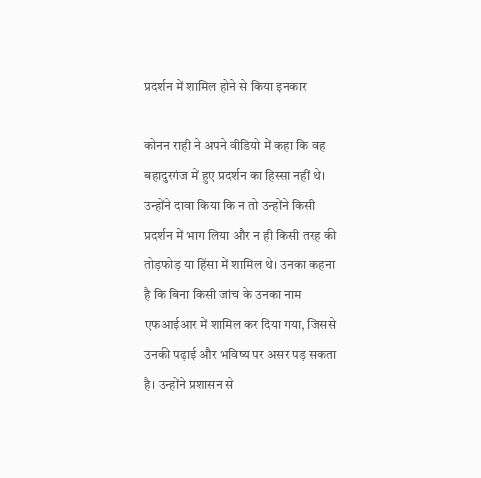प्रदर्शन में शामिल होने से किया इनकार

कोनन राही ने अपने वीडियो में कहा कि वह बहादुरगंज में हुए प्रदर्शन का हिस्सा नहीं थे। उन्होंने दावा किया कि न तो उन्होंने किसी प्रदर्शन में भाग लिया और न ही किसी तरह की तोड़फोड़ या हिंसा में शामिल थे। उनका कहना है कि बिना किसी जांच के उनका नाम एफआईआर में शामिल कर दिया गया, जिससे उनकी पढ़ाई और भविष्य पर असर पड़ सकता है। उन्होंने प्रशासन से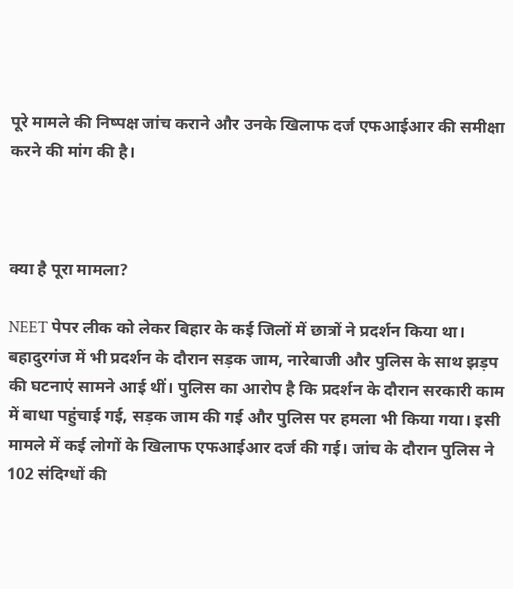पूरे मामले की निष्पक्ष जांच कराने और उनके खिलाफ दर्ज एफआईआर की समीक्षा करने की मांग की है।



क्या है पूरा मामला?

NEET पेपर लीक को लेकर बिहार के कई जिलों में छात्रों ने प्रदर्शन किया था। बहादुरगंज में भी प्रदर्शन के दौरान सड़क जाम, नारेबाजी और पुलिस के साथ झड़प की घटनाएं सामने आई थीं। पुलिस का आरोप है कि प्रदर्शन के दौरान सरकारी काम में बाधा पहुंचाई गई, सड़क जाम की गई और पुलिस पर हमला भी किया गया। इसी मामले में कई लोगों के खिलाफ एफआईआर दर्ज की गई। जांच के दौरान पुलिस ने 102 संदिग्धों की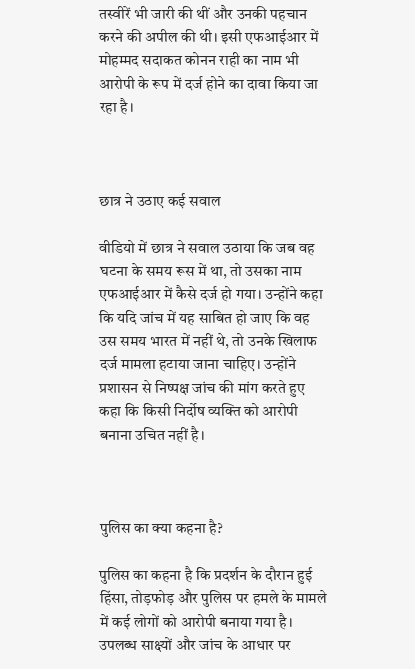तस्वीरें भी जारी की थीं और उनकी पहचान करने की अपील की थी। इसी एफआईआर में मोहम्मद सदाकत कोनन राही का नाम भी आरोपी के रूप में दर्ज होने का दावा किया जा रहा है।



छात्र ने उठाए कई सवाल

वीडियो में छात्र ने सवाल उठाया कि जब वह घटना के समय रूस में था, तो उसका नाम एफआईआर में कैसे दर्ज हो गया। उन्होंने कहा कि यदि जांच में यह साबित हो जाए कि वह उस समय भारत में नहीं थे, तो उनके खिलाफ दर्ज मामला हटाया जाना चाहिए। उन्होंने प्रशासन से निष्पक्ष जांच की मांग करते हुए कहा कि किसी निर्दोष व्यक्ति को आरोपी बनाना उचित नहीं है।



पुलिस का क्या कहना है?

पुलिस का कहना है कि प्रदर्शन के दौरान हुई हिंसा, तोड़फोड़ और पुलिस पर हमले के मामले में कई लोगों को आरोपी बनाया गया है। उपलब्ध साक्ष्यों और जांच के आधार पर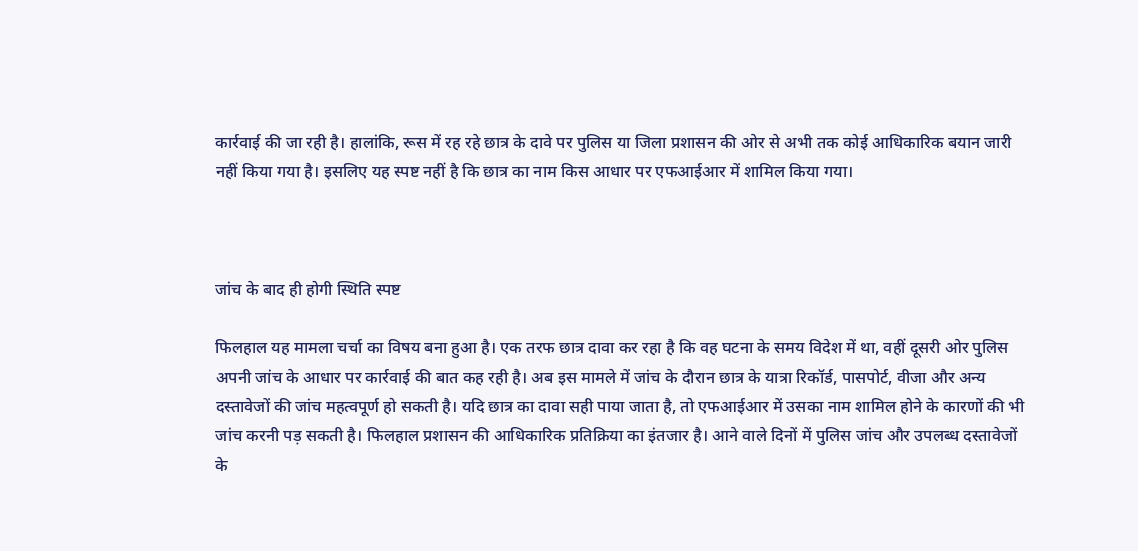कार्रवाई की जा रही है। हालांकि, रूस में रह रहे छात्र के दावे पर पुलिस या जिला प्रशासन की ओर से अभी तक कोई आधिकारिक बयान जारी नहीं किया गया है। इसलिए यह स्पष्ट नहीं है कि छात्र का नाम किस आधार पर एफआईआर में शामिल किया गया।



जांच के बाद ही होगी स्थिति स्पष्ट

फिलहाल यह मामला चर्चा का विषय बना हुआ है। एक तरफ छात्र दावा कर रहा है कि वह घटना के समय विदेश में था, वहीं दूसरी ओर पुलिस अपनी जांच के आधार पर कार्रवाई की बात कह रही है। अब इस मामले में जांच के दौरान छात्र के यात्रा रिकॉर्ड, पासपोर्ट, वीजा और अन्य दस्तावेजों की जांच महत्वपूर्ण हो सकती है। यदि छात्र का दावा सही पाया जाता है, तो एफआईआर में उसका नाम शामिल होने के कारणों की भी जांच करनी पड़ सकती है। फिलहाल प्रशासन की आधिकारिक प्रतिक्रिया का इंतजार है। आने वाले दिनों में पुलिस जांच और उपलब्ध दस्तावेजों के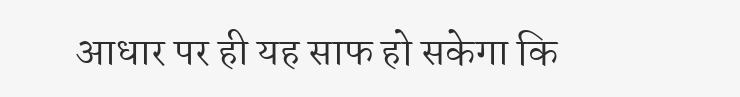आधार पर ही यह साफ हो सकेगा कि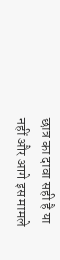छात्र का दावा सही है या नहीं और आगे इस मामले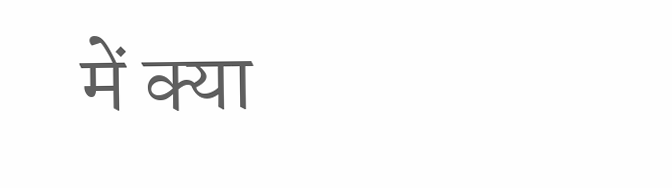में क्या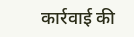कार्रवाई की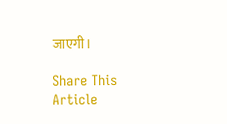जाएगी।

Share This Article